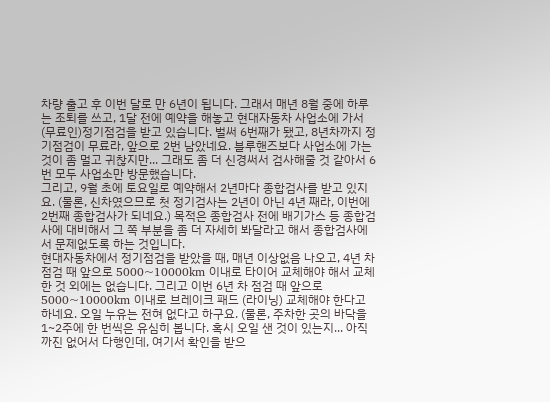차량 출고 후 이번 달로 만 6년이 됩니다. 그래서 매년 8월 중에 하루는 조퇴를 쓰고, 1달 전에 예약을 해놓고 현대자동차 사업소에 가서 (무료인)정기점검을 받고 있습니다. 벌써 6번째가 됐고, 8년차까지 정기점검이 무료라, 앞으로 2번 남았네요. 블루핸즈보다 사업소에 가는 것이 좀 멀고 귀찮지만... 그래도 좀 더 신경써서 검사해줄 것 같아서 6번 모두 사업소만 방문했습니다.
그리고, 9월 초에 토요일로 예약해서 2년마다 종합검사를 받고 있지요. (물론, 신차였으므로 첫 정기검사는 2년이 아닌 4년 째라, 이번에 2번째 종합검사가 되네요.) 목적은 종합검사 전에 배기가스 등 종합검사에 대비해서 그 쪽 부분을 좀 더 자세히 봐달라고 해서 종합검사에서 문제없도록 하는 것입니다.
현대자동차에서 정기점검을 받았을 때, 매년 이상없음 나오고, 4년 차 점검 때 앞으로 5000~10000km 이내로 타이어 교체해야 해서 교체한 것 외에는 없습니다. 그리고 이번 6년 차 점검 때 앞으로 5000~10000km 이내로 브레이크 패드 (라이닝) 교체해야 한다고 하네요. 오일 누유는 전혀 없다고 하구요. (물론, 주차한 곳의 바닥을 1~2주에 한 번씩은 유심히 봅니다. 혹시 오일 샌 것이 있는지... 아직까진 없어서 다행인데, 여기서 확인을 받으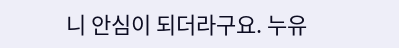니 안심이 되더라구요. 누유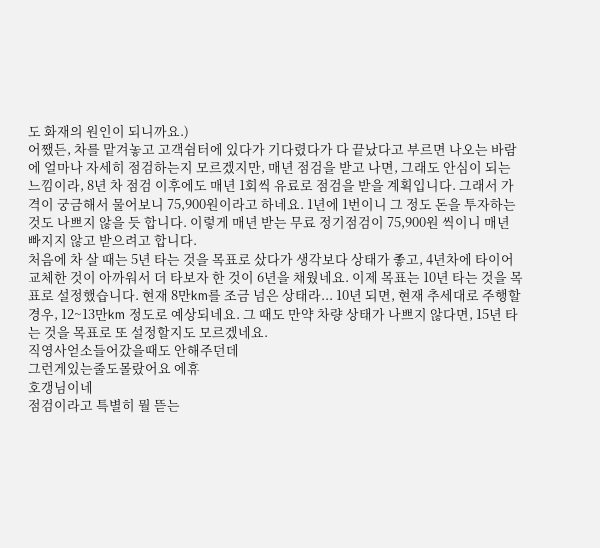도 화재의 원인이 되니까요.)
어쨌든, 차를 맡겨놓고 고객쉼터에 있다가 기다렸다가 다 끝났다고 부르면 나오는 바람에 얼마나 자세히 점검하는지 모르겠지만, 매년 점검을 받고 나면, 그래도 안심이 되는 느낌이라, 8년 차 점검 이후에도 매년 1회씩 유료로 점검을 받을 계획입니다. 그래서 가격이 궁금해서 물어보니 75,900원이라고 하네요. 1년에 1번이니 그 정도 돈을 투자하는 것도 나쁘지 않을 듯 합니다. 이렇게 매년 받는 무료 정기점검이 75,900원 씩이니 매년 빠지지 않고 받으려고 합니다.
처음에 차 살 때는 5년 타는 것을 목표로 샀다가 생각보다 상태가 좋고, 4년차에 타이어 교체한 것이 아까워서 더 타보자 한 것이 6년을 채웠네요. 이제 목표는 10년 타는 것을 목표로 설정했습니다. 현재 8만km를 조금 넘은 상태라... 10년 되면, 현재 추세대로 주행할 경우, 12~13만km 정도로 예상되네요. 그 때도 만약 차량 상태가 나쁘지 않다면, 15년 타는 것을 목표로 또 설정할지도 모르겠네요.
직영사얻소들어갔을때도 안해주던데
그런게있는줄도몰랐어요 에휴
호갱님이네
점검이라고 특별히 뭘 뜯는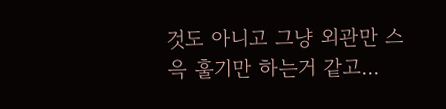것도 아니고 그냥 외관만 스윽 훌기만 하는거 같고...